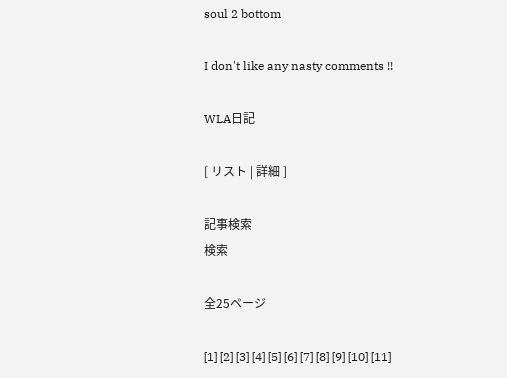soul 2 bottom

I don't like any nasty comments !!

WLA日記

[ リスト | 詳細 ]

記事検索
検索

全25ページ

[1] [2] [3] [4] [5] [6] [7] [8] [9] [10] [11]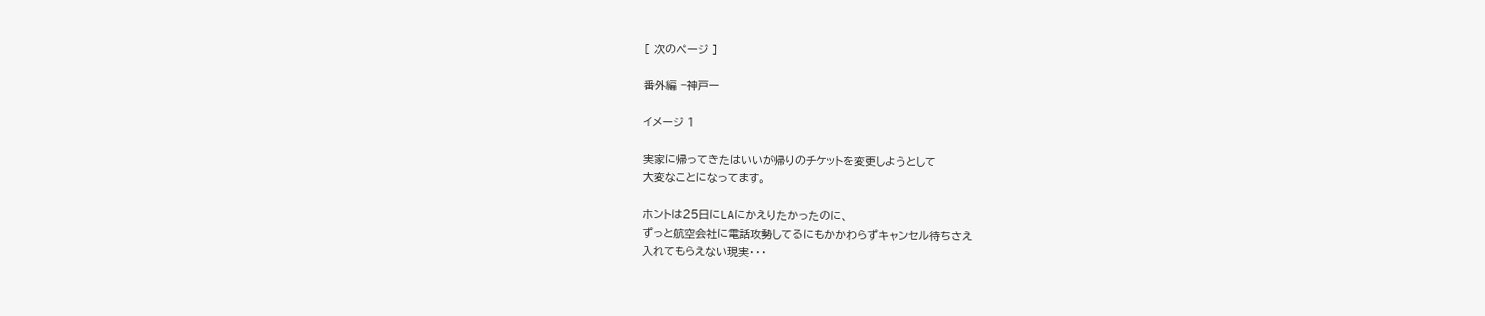[ 次のページ ]

番外編 −神戸ー

イメージ 1

実家に帰ってきたはいいが帰りのチケットを変更しようとして
大変なことになってます。

ホントは25日にLAにかえりたかったのに、
ずっと航空会社に電話攻勢してるにもかかわらずキャンセル待ちさえ
入れてもらえない現実・・・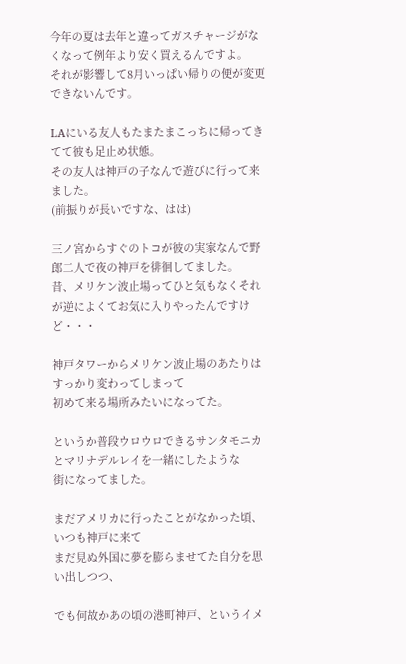今年の夏は去年と違ってガスチャージがなくなって例年より安く買えるんですよ。
それが影響して8月いっぱい帰りの便が変更できないんです。

LAにいる友人もたまたまこっちに帰ってきてて彼も足止め状態。
その友人は神戸の子なんで遊びに行って来ました。
(前振りが長いですな、はは)

三ノ宮からすぐのトコが彼の実家なんで野郎二人で夜の神戸を徘徊してました。
昔、メリケン波止場ってひと気もなくそれが逆によくてお気に入りやったんですけど・・・

神戸タワーからメリケン波止場のあたりはすっかり変わってしまって
初めて来る場所みたいになってた。

というか普段ウロウロできるサンタモニカとマリナデルレイを一緒にしたような
街になってました。

まだアメリカに行ったことがなかった頃、いつも神戸に来て
まだ見ぬ外国に夢を膨らませてた自分を思い出しつつ、

でも何故かあの頃の港町神戸、というイメ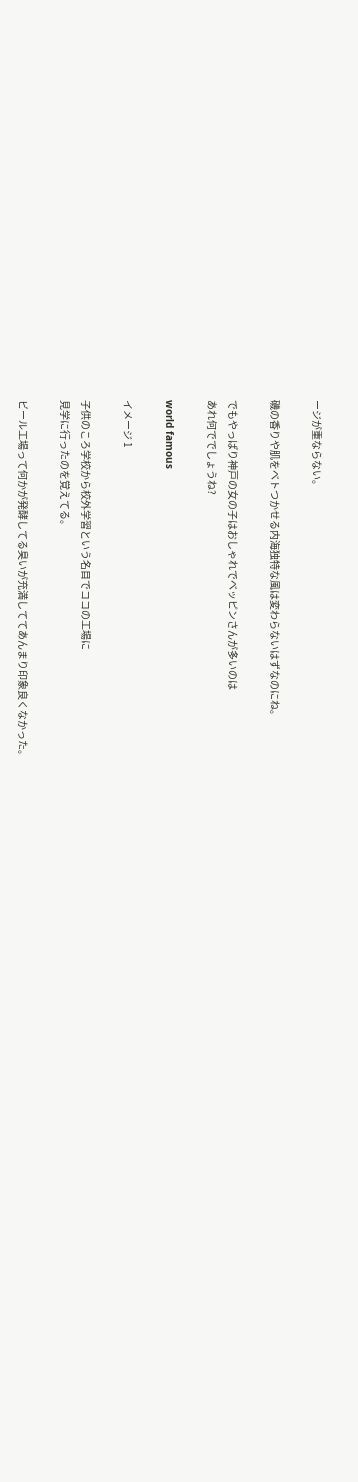ージが重ならない。

磯の香りや肌をベトつかせる内海独特な風は変わらないはずなのにね。

でもやっぱり神戸の女の子はおしゃれでベッピンさんが多いのは
あれ何ででしょうね?

world famous

イメージ 1

子供のころ学校から校外学習という名目でココの工場に
見学に行ったのを覚えてる。

ビール工場って何かが発酵してる臭いが充満しててあんまり印象良くなかった。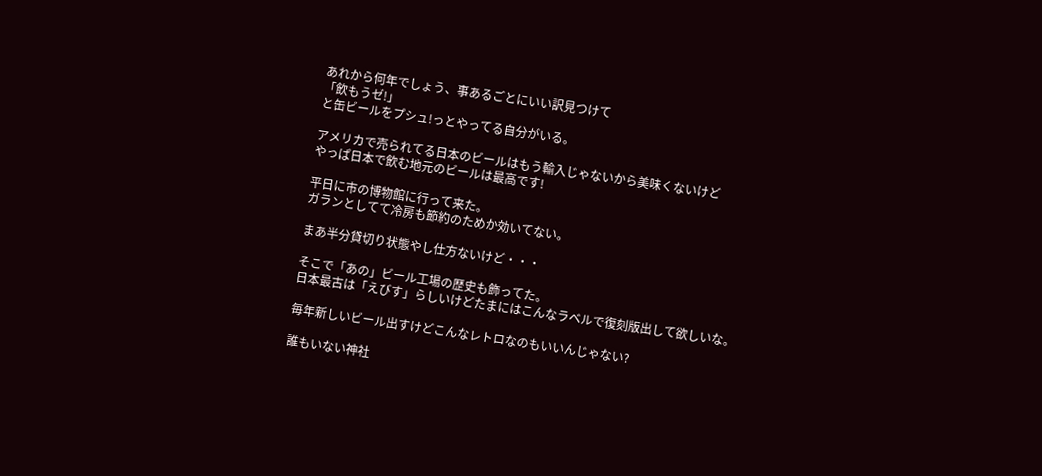あれから何年でしょう、事あるごとにいい訳見つけて
「飲もうゼ!」
と缶ビールをプシュ!っとやってる自分がいる。

アメリカで売られてる日本のビールはもう輸入じゃないから美味くないけど
やっぱ日本で飲む地元のビールは最高です!

平日に市の博物館に行って来た。
ガランとしてて冷房も節約のためか効いてない。

まあ半分貸切り状態やし仕方ないけど・・・

そこで「あの」ビール工場の歴史も飾ってた。
日本最古は「えびす」らしいけどたまにはこんなラベルで復刻版出して欲しいな。

毎年新しいビール出すけどこんなレトロなのもいいんじゃない?

誰もいない神社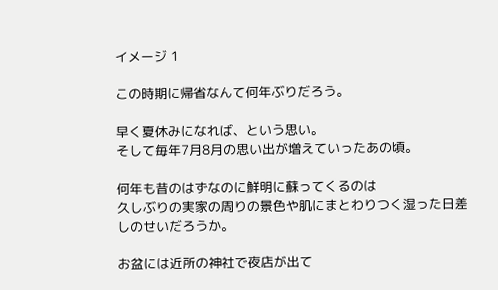イメージ 1

この時期に帰省なんて何年ぶりだろう。

早く夏休みになれば、という思い。
そして毎年7月8月の思い出が増えていったあの頃。

何年も昔のはずなのに鮮明に蘇ってくるのは
久しぶりの実家の周りの景色や肌にまとわりつく湿った日差しのせいだろうか。

お盆には近所の神社で夜店が出て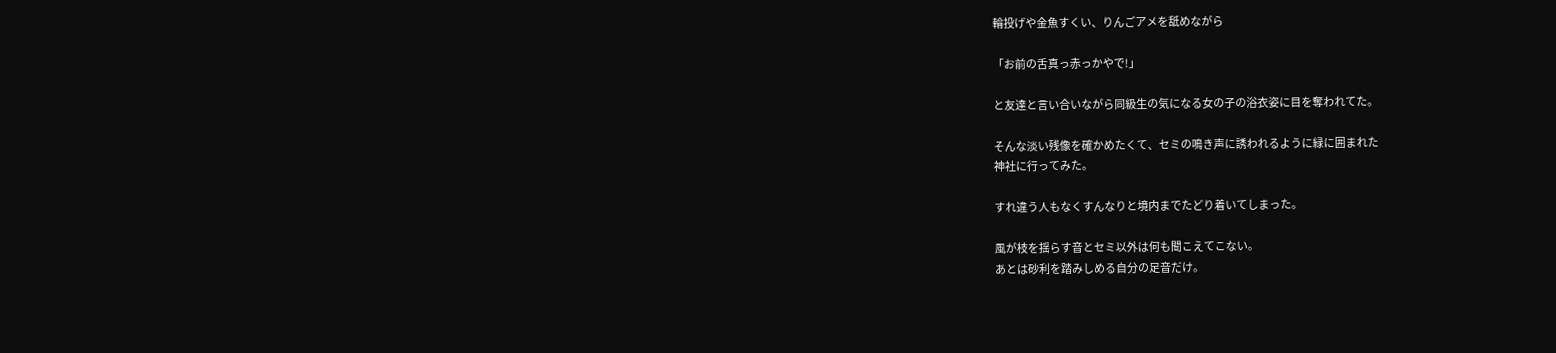輪投げや金魚すくい、りんごアメを舐めながら

「お前の舌真っ赤っかやで!」

と友達と言い合いながら同級生の気になる女の子の浴衣姿に目を奪われてた。

そんな淡い残像を確かめたくて、セミの鳴き声に誘われるように緑に囲まれた
神社に行ってみた。

すれ違う人もなくすんなりと境内までたどり着いてしまった。

風が枝を揺らす音とセミ以外は何も聞こえてこない。
あとは砂利を踏みしめる自分の足音だけ。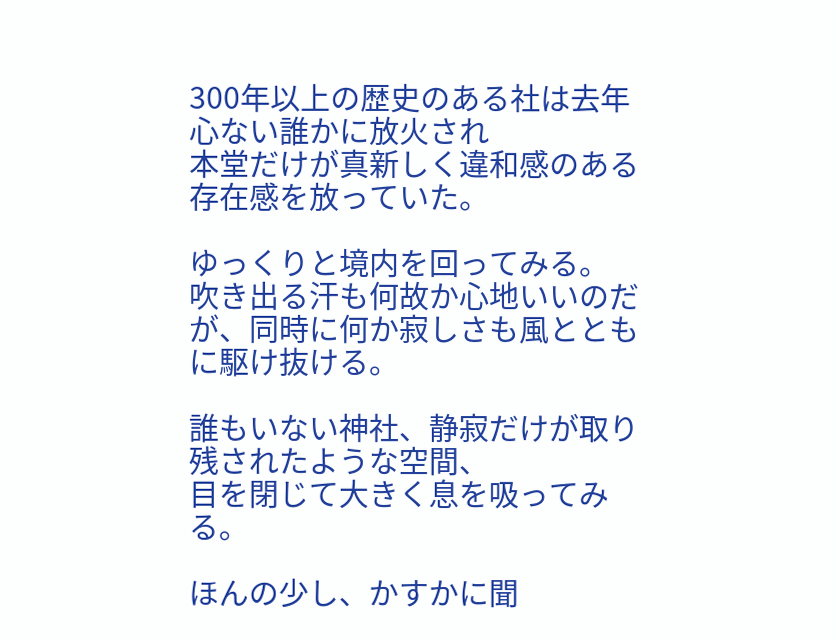300年以上の歴史のある社は去年心ない誰かに放火され
本堂だけが真新しく違和感のある存在感を放っていた。

ゆっくりと境内を回ってみる。
吹き出る汗も何故か心地いいのだが、同時に何か寂しさも風とともに駆け抜ける。

誰もいない神社、静寂だけが取り残されたような空間、
目を閉じて大きく息を吸ってみる。

ほんの少し、かすかに聞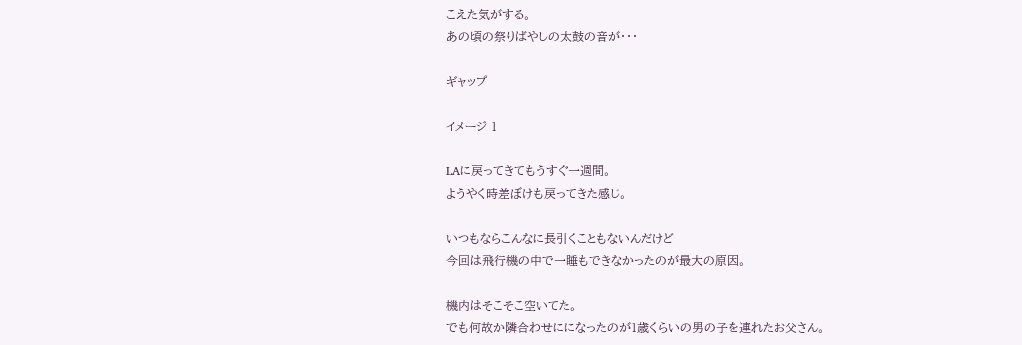こえた気がする。
あの頃の祭りばやしの太鼓の音が・・・

ギャップ

イメージ 1

LAに戻ってきてもうすぐ一週間。
ようやく時差ぼけも戻ってきた感じ。

いつもならこんなに長引くこともないんだけど
今回は飛行機の中で一睡もできなかったのが最大の原因。

機内はそこそこ空いてた。
でも何故か隣合わせにになったのが1歳くらいの男の子を連れたお父さん。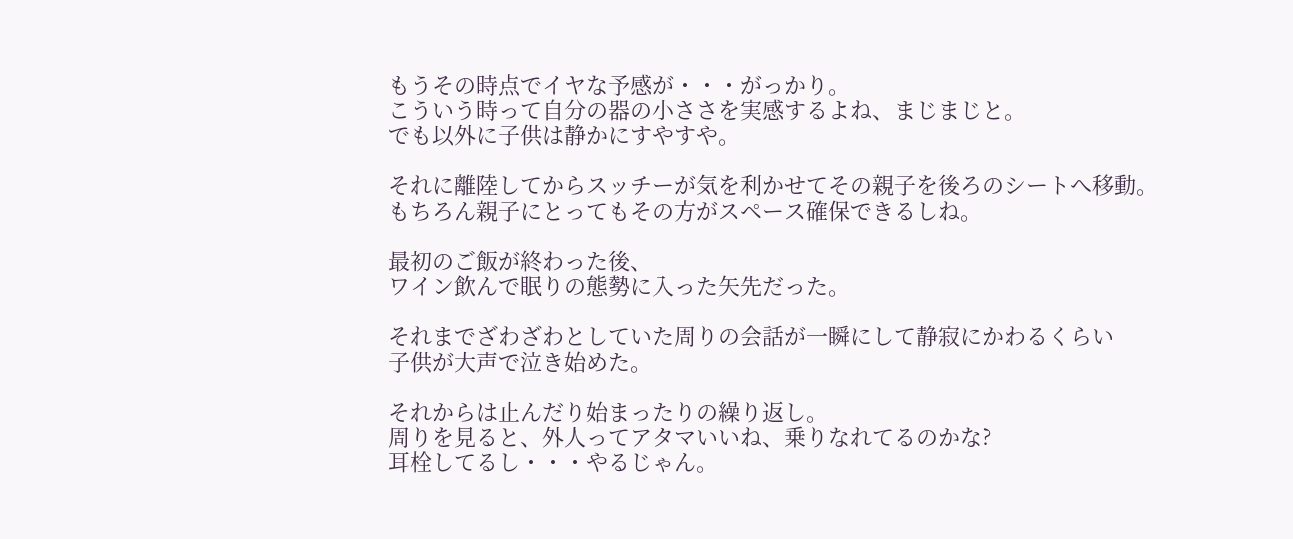もうその時点でイヤな予感が・・・がっかり。
こういう時って自分の器の小ささを実感するよね、まじまじと。
でも以外に子供は静かにすやすや。

それに離陸してからスッチーが気を利かせてその親子を後ろのシートへ移動。
もちろん親子にとってもその方がスペース確保できるしね。

最初のご飯が終わった後、
ワイン飲んで眠りの態勢に入った矢先だった。

それまでざわざわとしていた周りの会話が一瞬にして静寂にかわるくらい
子供が大声で泣き始めた。

それからは止んだり始まったりの繰り返し。
周りを見ると、外人ってアタマいいね、乗りなれてるのかな?
耳栓してるし・・・やるじゃん。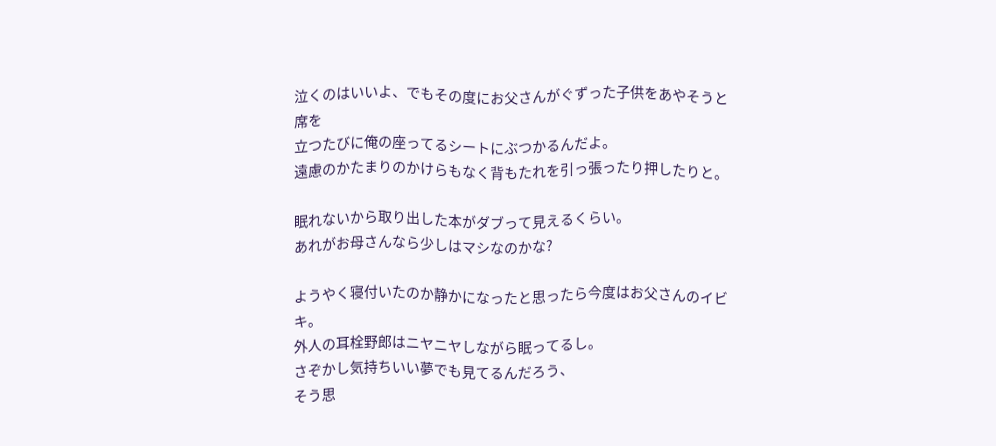泣くのはいいよ、でもその度にお父さんがぐずった子供をあやそうと席を
立つたびに俺の座ってるシートにぶつかるんだよ。
遠慮のかたまりのかけらもなく背もたれを引っ張ったり押したりと。

眠れないから取り出した本がダブって見えるくらい。
あれがお母さんなら少しはマシなのかな?

ようやく寝付いたのか静かになったと思ったら今度はお父さんのイビキ。
外人の耳栓野郎はニヤニヤしながら眠ってるし。
さぞかし気持ちいい夢でも見てるんだろう、
そう思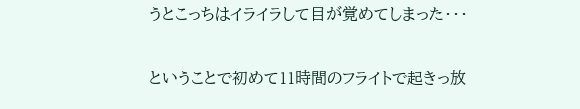うとこっちはイライラして目が覚めてしまった・・・

ということで初めて11時間のフライトで起きっ放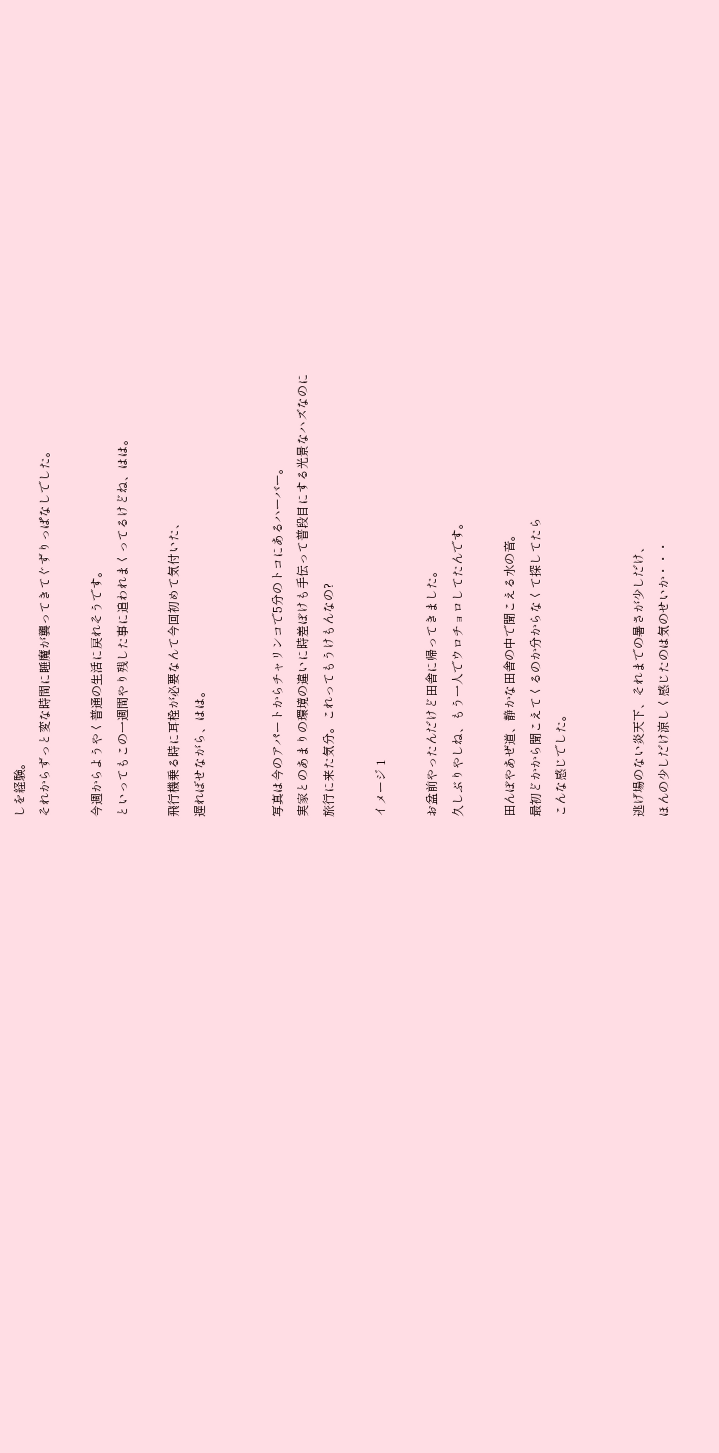しを経験。
それからずっと変な時間に睡魔が襲ってきてぐずりっぱなしでした。

今週からようやく普通の生活に戻れそうです。
といってもこの一週間やり残した事に追われまくってるけどね、はは。

飛行機乗る時に耳栓が必要なんて今回初めて気付いた、
遅ればせながら、はは。


写真は今のアパートからチャリンコで5分のトコにあるハーバー。
実家とのあまりの環境の違いに時差ぼけも手伝って普段目にする光景なハズなのに
旅行に来た気分。これってもうけもんなの?

イメージ 1

お盆前やったんだけど田舎に帰ってきました。
久しぶりやしね、もう一人でウロチョロしてたんです。

田んぼやあぜ道、静かな田舎の中で聞こえる水の音。
最初どかから聞こえてくるのか分からなくて探してたら
こんな感じでした。


逃げ場のない炎天下、それまでの暑さが少しだけ、
ほんの少しだけ涼しく感じたのは気のせいか・・・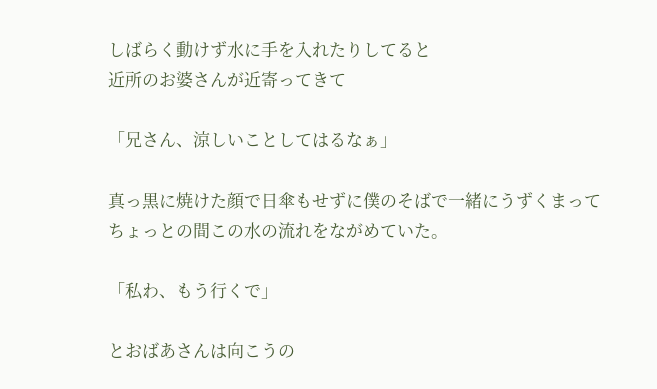しばらく動けず水に手を入れたりしてると
近所のお婆さんが近寄ってきて

「兄さん、涼しいことしてはるなぁ」

真っ黒に焼けた顔で日傘もせずに僕のそばで一緒にうずくまって
ちょっとの間この水の流れをながめていた。

「私わ、もう行くで」

とおばあさんは向こうの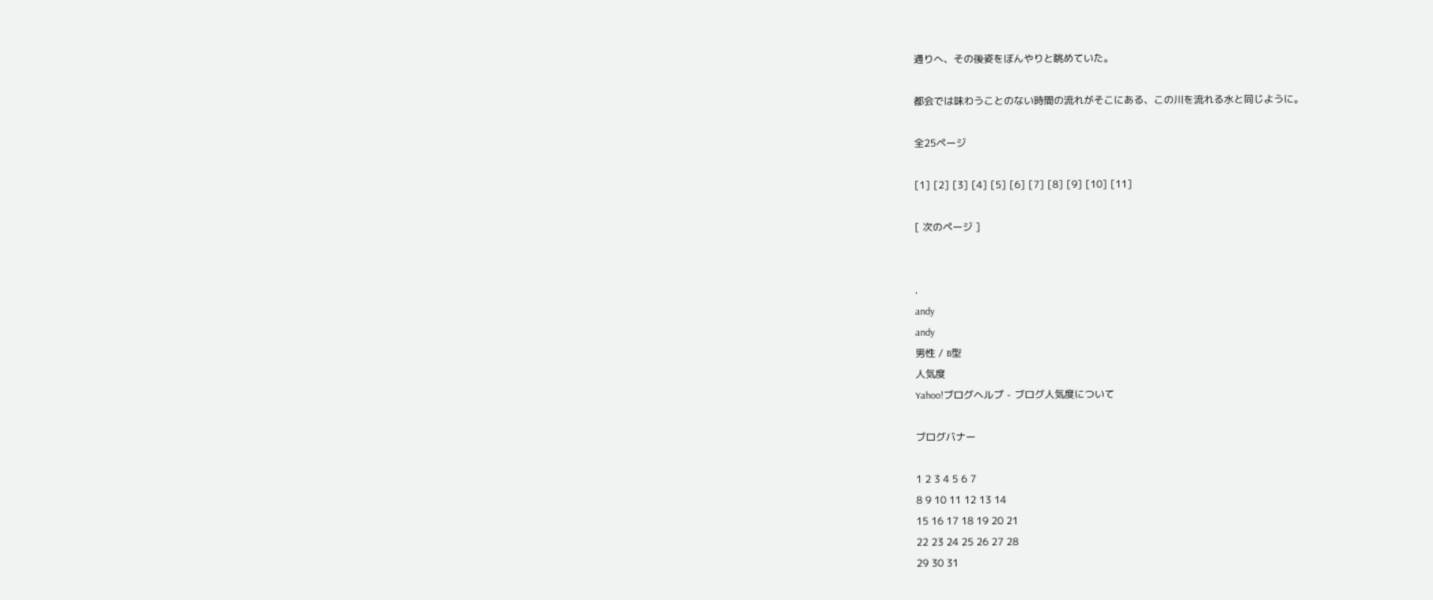通りへ、その後姿をぼんやりと眺めていた。

都会では味わうことのない時間の流れがそこにある、この川を流れる水と同じように。

全25ページ

[1] [2] [3] [4] [5] [6] [7] [8] [9] [10] [11]

[ 次のページ ]


.
andy
andy
男性 / B型
人気度
Yahoo!ブログヘルプ - ブログ人気度について

ブログバナー

1 2 3 4 5 6 7
8 9 10 11 12 13 14
15 16 17 18 19 20 21
22 23 24 25 26 27 28
29 30 31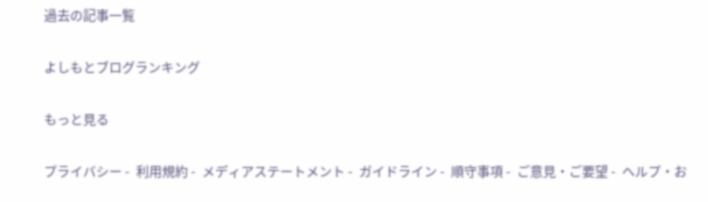過去の記事一覧

よしもとブログランキング

もっと見る

プライバシー -  利用規約 -  メディアステートメント -  ガイドライン -  順守事項 -  ご意見・ご要望 -  ヘルプ・お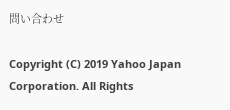問い合わせ

Copyright (C) 2019 Yahoo Japan Corporation. All Rights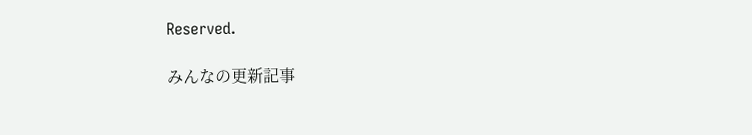Reserved.

みんなの更新記事